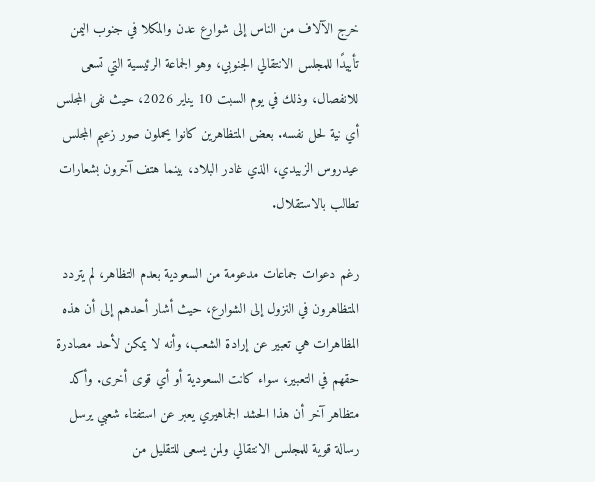خرج الآلاف من الناس إلى شوارع عدن والمكلا في جنوب اليمن تأييدًا للمجلس الانتقالي الجنوبي، وهو الجماعة الرئيسية التي تسعى للانفصال، وذلك في يوم السبت 10 يناير 2026، حيث نفى المجلس أي نية لحل نفسه. بعض المتظاهرين كانوا يحملون صور زعيم المجلس عيدروس الزبيدي، الذي غادر البلاد، بينما هتف آخرون بشعارات تطالب بالاستقلال.

رغم دعوات جماعات مدعومة من السعودية بعدم التظاهر، لم يتردد المتظاهرون في النزول إلى الشوارع، حيث أشار أحدهم إلى أن هذه المظاهرات هي تعبير عن إرادة الشعب، وأنه لا يمكن لأحد مصادرة حقهم في التعبير، سواء كانت السعودية أو أي قوى أخرى. وأكد متظاهر آخر أن هذا الحشد الجماهيري يعبر عن استفتاء شعبي يرسل رسالة قوية للمجلس الانتقالي ولمن يسعى للتقليل من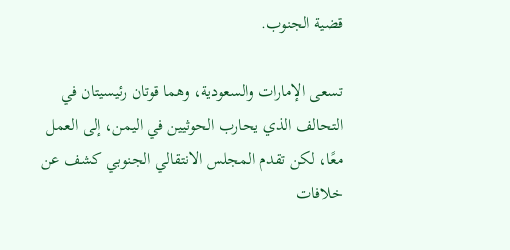قضية الجنوب.

تسعى الإمارات والسعودية، وهما قوتان رئيسيتان في التحالف الذي يحارب الحوثيين في اليمن، إلى العمل معًا، لكن تقدم المجلس الانتقالي الجنوبي كشف عن خلافات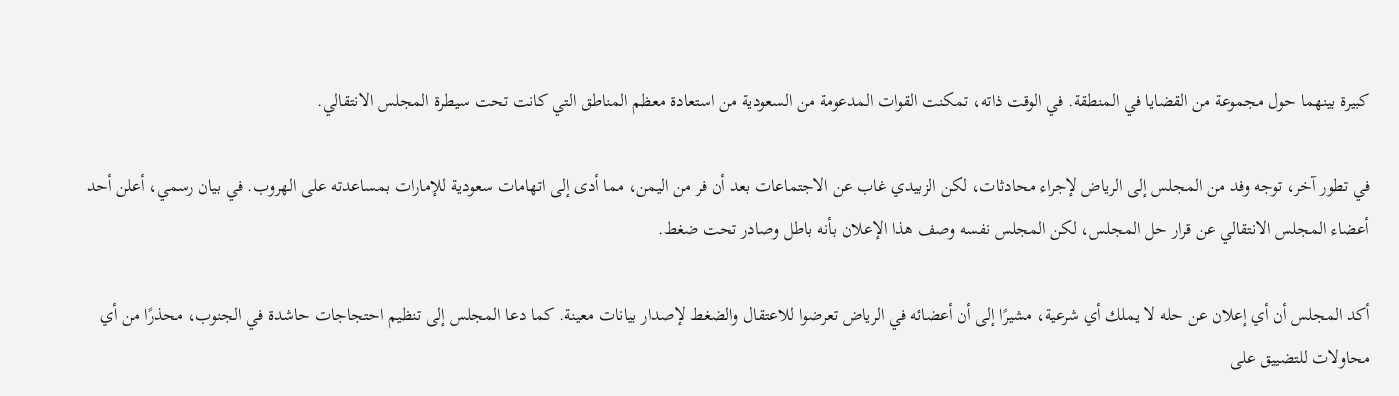كبيرة بينهما حول مجموعة من القضايا في المنطقة. في الوقت ذاته، تمكنت القوات المدعومة من السعودية من استعادة معظم المناطق التي كانت تحت سيطرة المجلس الانتقالي.

في تطور آخر، توجه وفد من المجلس إلى الرياض لإجراء محادثات، لكن الزبيدي غاب عن الاجتماعات بعد أن فر من اليمن، مما أدى إلى اتهامات سعودية للإمارات بمساعدته على الهروب. في بيان رسمي، أعلن أحد أعضاء المجلس الانتقالي عن قرار حل المجلس، لكن المجلس نفسه وصف هذا الإعلان بأنه باطل وصادر تحت ضغط.

أكد المجلس أن أي إعلان عن حله لا يملك أي شرعية، مشيرًا إلى أن أعضائه في الرياض تعرضوا للاعتقال والضغط لإصدار بيانات معينة. كما دعا المجلس إلى تنظيم احتجاجات حاشدة في الجنوب، محذرًا من أي محاولات للتضييق على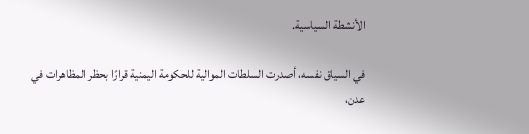الأنشطة السياسية.

في السياق نفسه، أصدرت السلطات الموالية للحكومة اليمنية قرارًا بحظر المظاهرات في عدن،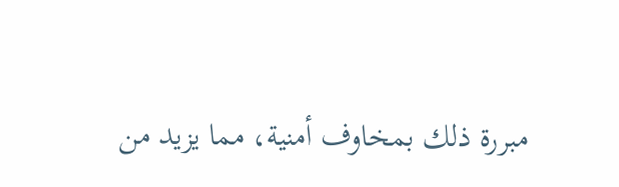مبررة ذلك بمخاوف أمنية، مما يزيد من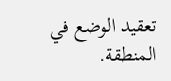تعقيد الوضع في المنطقة.